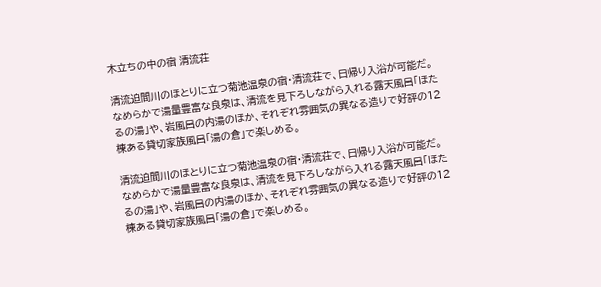木立ちの中の宿 清流荘

清流迫間川のほとりに立つ菊池温泉の宿・清流荘で、日帰り入浴が可能だ。なめらかで湯量豊富な良泉は、清流を見下ろしながら入れる露天風呂「ほたるの湯」や、岩風呂の内湯のほか、それぞれ雰囲気の異なる造りで好評の12棟ある貸切家族風呂「湯の倉」で楽しめる。

清流迫間川のほとりに立つ菊池温泉の宿・清流荘で、日帰り入浴が可能だ。なめらかで湯量豊富な良泉は、清流を見下ろしながら入れる露天風呂「ほたるの湯」や、岩風呂の内湯のほか、それぞれ雰囲気の異なる造りで好評の12棟ある貸切家族風呂「湯の倉」で楽しめる。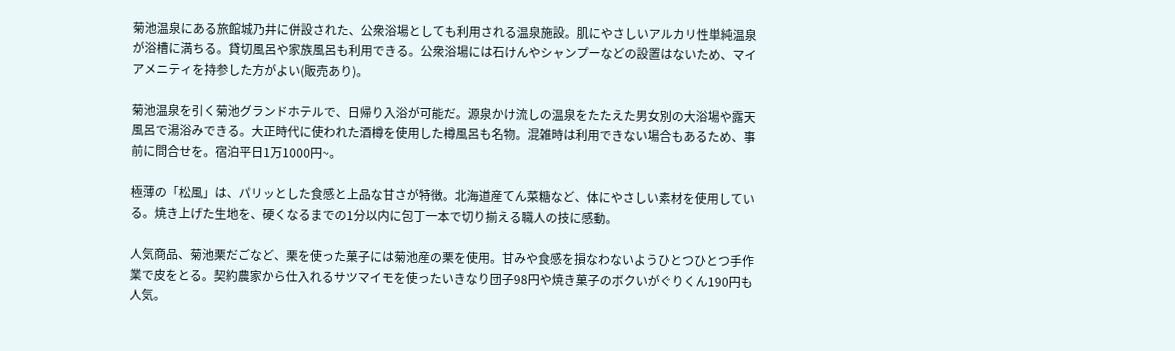菊池温泉にある旅館城乃井に併設された、公衆浴場としても利用される温泉施設。肌にやさしいアルカリ性単純温泉が浴槽に満ちる。貸切風呂や家族風呂も利用できる。公衆浴場には石けんやシャンプーなどの設置はないため、マイアメニティを持参した方がよい(販売あり)。

菊池温泉を引く菊池グランドホテルで、日帰り入浴が可能だ。源泉かけ流しの温泉をたたえた男女別の大浴場や露天風呂で湯浴みできる。大正時代に使われた酒樽を使用した樽風呂も名物。混雑時は利用できない場合もあるため、事前に問合せを。宿泊平日1万1000円~。

極薄の「松風」は、パリッとした食感と上品な甘さが特徴。北海道産てん菜糖など、体にやさしい素材を使用している。焼き上げた生地を、硬くなるまでの1分以内に包丁一本で切り揃える職人の技に感動。

人気商品、菊池栗だごなど、栗を使った菓子には菊池産の栗を使用。甘みや食感を損なわないようひとつひとつ手作業で皮をとる。契約農家から仕入れるサツマイモを使ったいきなり団子98円や焼き菓子のボクいがぐりくん190円も人気。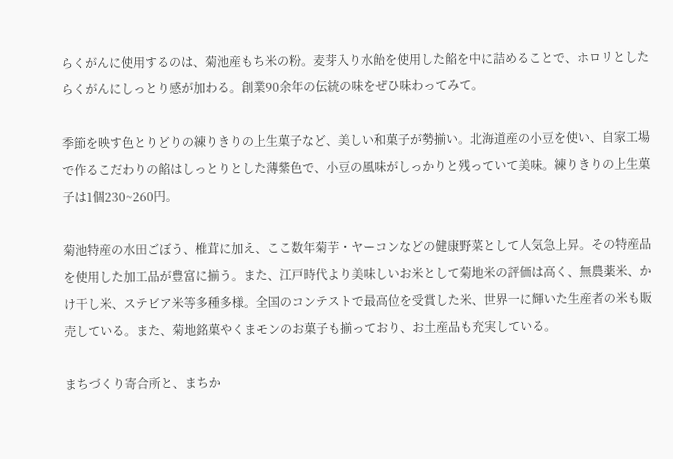らくがんに使用するのは、菊池産もち米の粉。麦芽入り水飴を使用した餡を中に詰めることで、ホロリとしたらくがんにしっとり感が加わる。創業90余年の伝統の味をぜひ味わってみて。

季節を映す色とりどりの練りきりの上生菓子など、美しい和菓子が勢揃い。北海道産の小豆を使い、自家工場で作るこだわりの餡はしっとりとした薄紫色で、小豆の風味がしっかりと残っていて美味。練りきりの上生菓子は1個230~260円。

菊池特産の水田ごぼう、椎茸に加え、ここ数年菊芋・ヤーコンなどの健康野菜として人気急上昇。その特産品を使用した加工品が豊富に揃う。また、江戸時代より美味しいお米として菊地米の評価は高く、無農薬米、かけ干し米、ステビア米等多種多様。全国のコンテストで最高位を受賞した米、世界一に輝いた生産者の米も販売している。また、菊地銘菓やくまモンのお菓子も揃っており、お土産品も充実している。

まちづくり寄合所と、まちか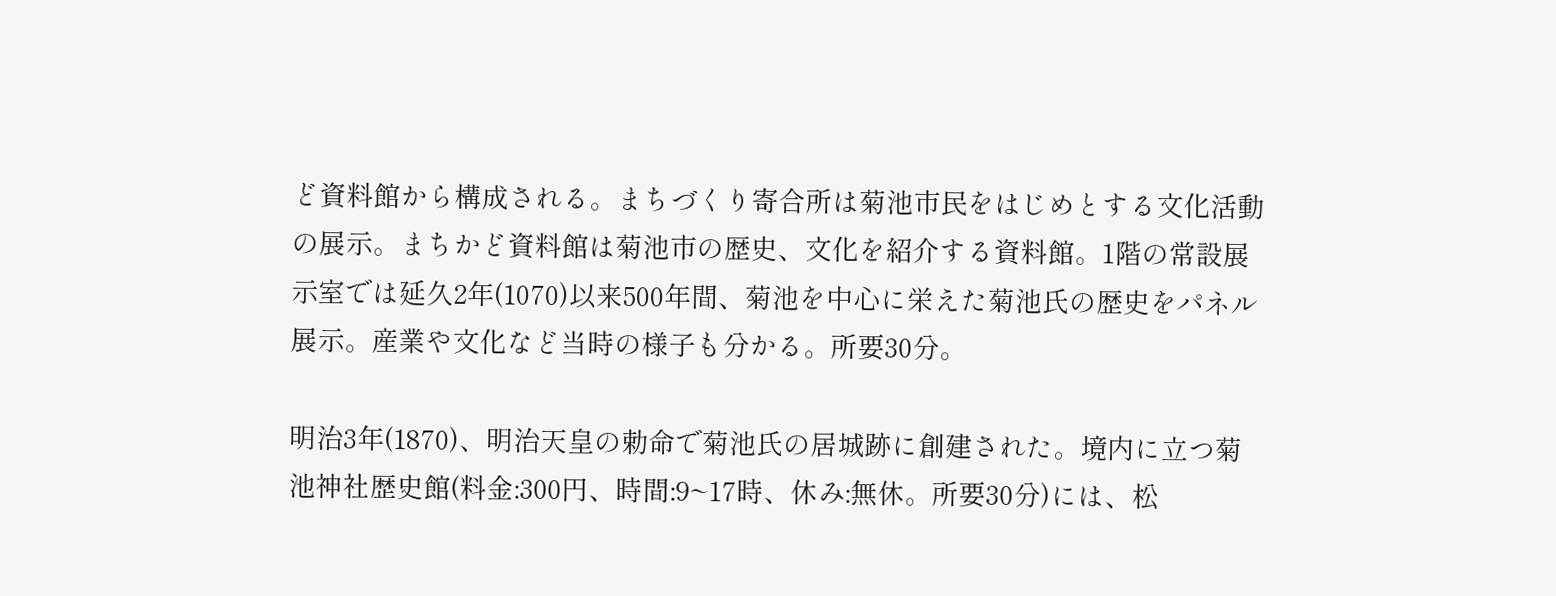ど資料館から構成される。まちづくり寄合所は菊池市民をはじめとする文化活動の展示。まちかど資料館は菊池市の歴史、文化を紹介する資料館。1階の常設展示室では延久2年(1070)以来500年間、菊池を中心に栄えた菊池氏の歴史をパネル展示。産業や文化など当時の様子も分かる。所要30分。

明治3年(1870)、明治天皇の勅命で菊池氏の居城跡に創建された。境内に立つ菊池神社歴史館(料金:300円、時間:9~17時、休み:無休。所要30分)には、松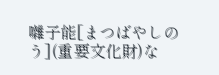囃子能[まつばやしのう](重要文化財)な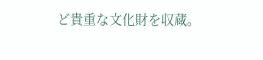ど貴重な文化財を収蔵。